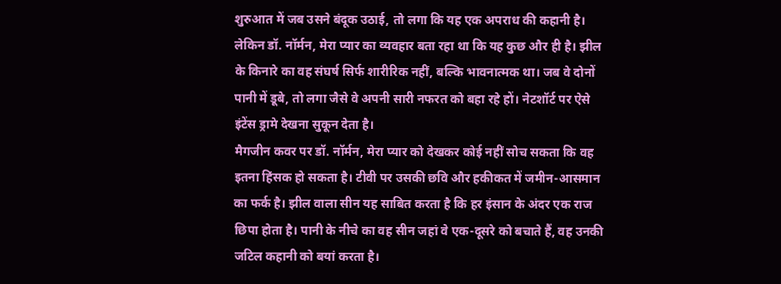शुरुआत में जब उसने बंदूक उठाई, तो लगा कि यह एक अपराध की कहानी है। लेकिन डॉ. नॉर्मन, मेरा प्यार का व्यवहार बता रहा था कि यह कुछ और ही है। झील के किनारे का वह संघर्ष सिर्फ शारीरिक नहीं, बल्कि भावनात्मक था। जब वे दोनों पानी में डूबे, तो लगा जैसे वे अपनी सारी नफरत को बहा रहे हों। नेटशॉर्ट पर ऐसे इंटेंस ड्रामे देखना सुकून देता है।
मैगजीन कवर पर डॉ. नॉर्मन, मेरा प्यार को देखकर कोई नहीं सोच सकता कि वह इतना हिंसक हो सकता है। टीवी पर उसकी छवि और हकीकत में जमीन-आसमान का फर्क है। झील वाला सीन यह साबित करता है कि हर इंसान के अंदर एक राज छिपा होता है। पानी के नीचे का वह सीन जहां वे एक-दूसरे को बचाते हैं, वह उनकी जटिल कहानी को बयां करता है।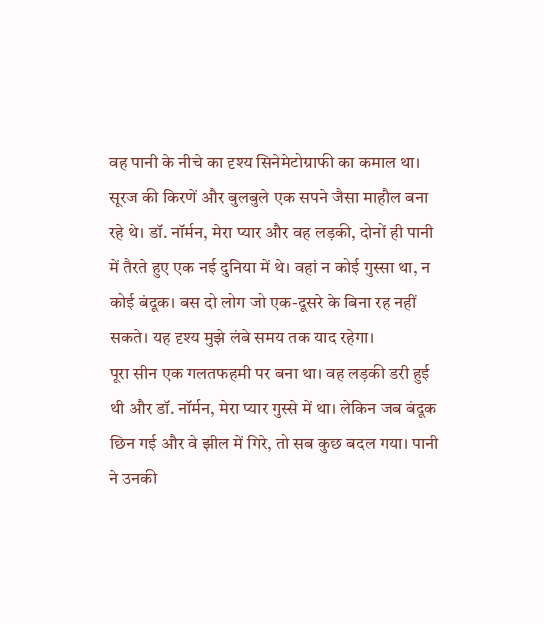वह पानी के नीचे का दृश्य सिनेमेटोग्राफी का कमाल था। सूरज की किरणें और बुलबुले एक सपने जैसा माहौल बना रहे थे। डॉ. नॉर्मन, मेरा प्यार और वह लड़की, दोनों ही पानी में तैरते हुए एक नई दुनिया में थे। वहां न कोई गुस्सा था, न कोई बंदूक। बस दो लोग जो एक-दूसरे के बिना रह नहीं सकते। यह दृश्य मुझे लंबे समय तक याद रहेगा।
पूरा सीन एक गलतफहमी पर बना था। वह लड़की डरी हुई थी और डॉ. नॉर्मन, मेरा प्यार गुस्से में था। लेकिन जब बंदूक छिन गई और वे झील में गिरे, तो सब कुछ बदल गया। पानी ने उनकी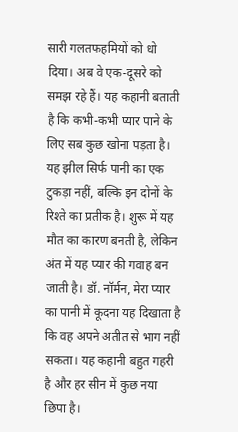सारी गलतफहमियों को धो दिया। अब वे एक-दूसरे को समझ रहे हैं। यह कहानी बताती है कि कभी-कभी प्यार पाने के लिए सब कुछ खोना पड़ता है।
यह झील सिर्फ पानी का एक टुकड़ा नहीं, बल्कि इन दोनों के रिश्ते का प्रतीक है। शुरू में यह मौत का कारण बनती है, लेकिन अंत में यह प्यार की गवाह बन जाती है। डॉ. नॉर्मन, मेरा प्यार का पानी में कूदना यह दिखाता है कि वह अपने अतीत से भाग नहीं सकता। यह कहानी बहुत गहरी है और हर सीन में कुछ नया छिपा है।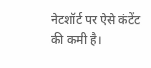नेटशॉर्ट पर ऐसे कंटेंट की कमी है।